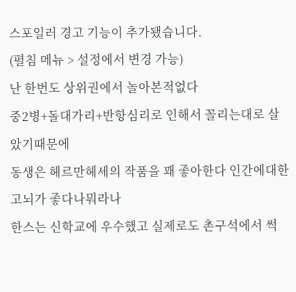스포일러 경고 기능이 추가됐습니다.
(펼침 메뉴 > 설정에서 변경 가능)
난 한번도 상위권에서 놀아본적없다
중2병+돌대가리+반항심리로 인해서 꼴리는대로 살았기때문에
동생은 헤르만헤세의 작품을 꽤 좋아한다 인간에대한 고뇌가 좋다나뭐라나
한스는 신학교에 우수했고 실제로도 촌구석에서 썩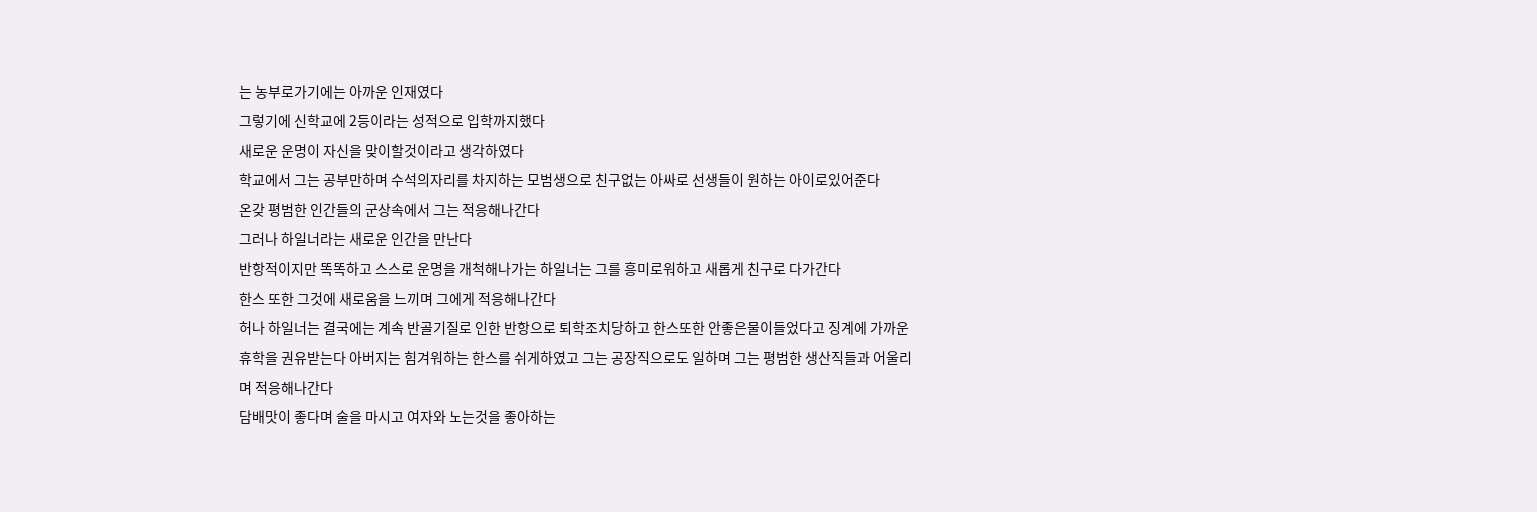는 농부로가기에는 아까운 인재였다
그렇기에 신학교에 2등이라는 성적으로 입학까지했다
새로운 운명이 자신을 맞이할것이라고 생각하였다
학교에서 그는 공부만하며 수석의자리를 차지하는 모범생으로 친구없는 아싸로 선생들이 원하는 아이로있어준다
온갖 평범한 인간들의 군상속에서 그는 적응해나간다
그러나 하일너라는 새로운 인간을 만난다
반항적이지만 똑똑하고 스스로 운명을 개척해나가는 하일너는 그를 흥미로워하고 새롭게 친구로 다가간다
한스 또한 그것에 새로움을 느끼며 그에게 적응해나간다
허나 하일너는 결국에는 계속 반골기질로 인한 반항으로 퇴학조치당하고 한스또한 안좋은물이들었다고 징계에 가까운 휴학을 권유받는다 아버지는 힘겨워하는 한스를 쉬게하였고 그는 공장직으로도 일하며 그는 평범한 생산직들과 어울리며 적응해나간다
담배맛이 좋다며 술을 마시고 여자와 노는것을 좋아하는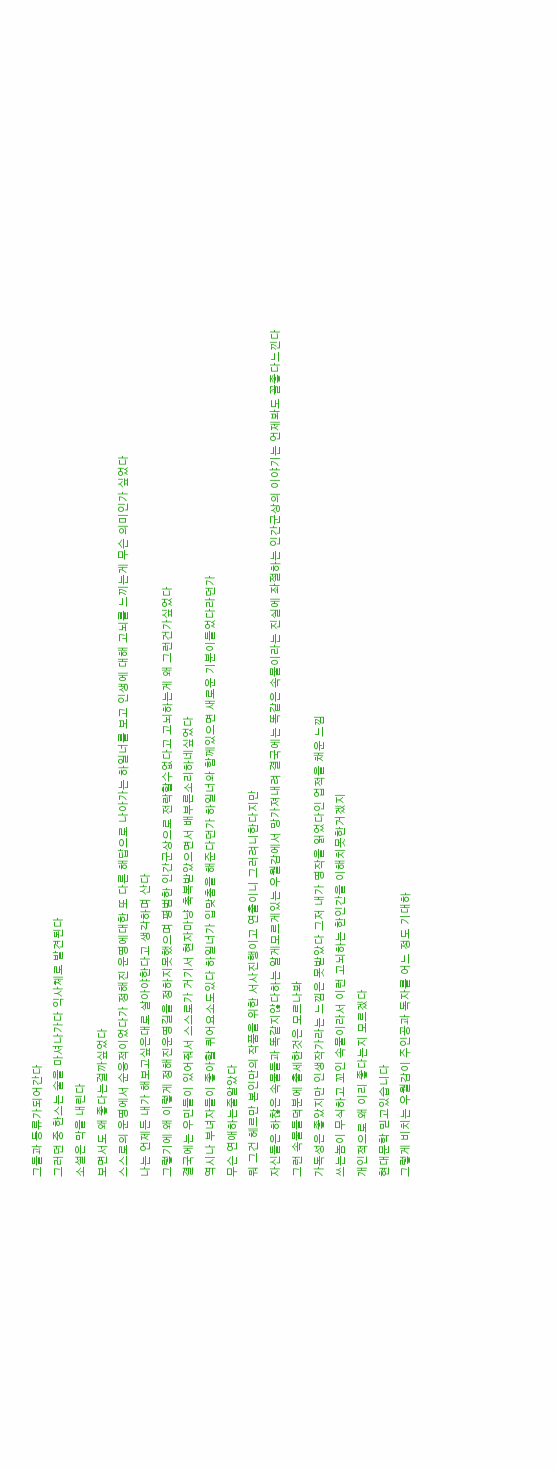그들과 동류가되어간다
그러던 중 한스는 술을 마셔나가다 익사체로 발견된다
소설은 막을 내린다
보면서도 왜 좋다는걸까싶었다
스스로의 운명에서 순응적이었다가 정해진 운명에대한 또 다른 해답으로 나아가는 하일너를 보고 인생에 대해 고뇌를 느끼는게 무슨 의미인가 싶었다
나는 언제든 내가 해보고싶은대로 살아야한다고 생각하며 산다
그렇기에 왜 이렇게 정해진운명길을 정하지못했으며 평범한 인간군상으로 전락할수없다고 고뇌하는게 왜 그런건가싶었다
결국에는 우민들이 있어줘서 스스로가 거기서 현자마냥 축복받았으면서 배부른소리하네싶었다
역시나 부녀자들이 좋아할 퀴어요소도있다 하일너가 입맞춤을 해준다던가 하일너와 함께있으면 새로운 기분이들었다라던가
무슨 연애하는줄알았다
뭐 그건 헤르만 본인만의 작품을 위한 서사진행이고 연출이니 그러려니한다지만
자신들은 하찮은 속물들과 똑같지않다하는 알게모르게있는 우월감에서 망가져내려 결국에는 똑같은 속물이라는 진실에 좌절하는 인간군상의 이야기는 언제봐도 꼴좋다느낀다
그런 속물들덕분에 출세한것은 모르나봐
가독성은 좋았지만 인생작가라는 느낌은 못받았다 그저 내가 명작을 읽었다인 업적을 채운 느낌
쓰는놈이 무식하고 꼬인 속물이라서 이런 고뇌하는 한인간을 이해치못한거겠지
개인적으로 왜 이리 좋다는지 모르겠다
현대문학 믿고있습니다
그렇게 비치는 우월감이 주인공과 독자를 어느 정도 기대하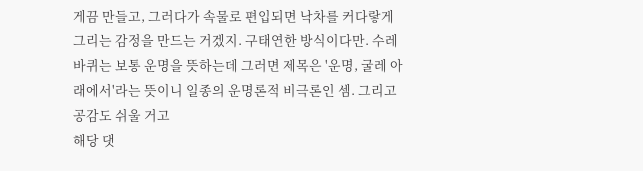게끔 만들고, 그러다가 속물로 편입되면 낙차를 커다랗게 그리는 감정을 만드는 거겠지. 구태연한 방식이다만. 수레바퀴는 보통 운명을 뜻하는데 그러면 제목은 '운명, 굴레 아래에서'라는 뜻이니 일종의 운명론적 비극론인 셈. 그리고 공감도 쉬울 거고
해당 댓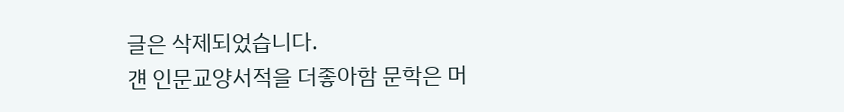글은 삭제되었습니다.
걘 인문교양서적을 더좋아함 문학은 머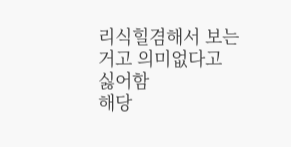리식힐겸해서 보는거고 의미없다고 싫어함
해당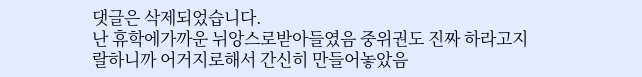댓글은 삭제되었습니다.
난 휴학에가까운 뉘앙스로받아들였음 중위권도 진짜 하라고지랄하니까 어거지로해서 간신히 만들어놓았음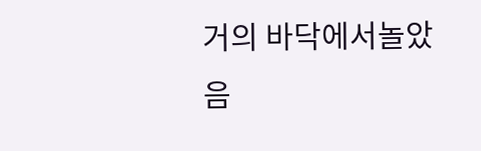거의 바닥에서놀았음